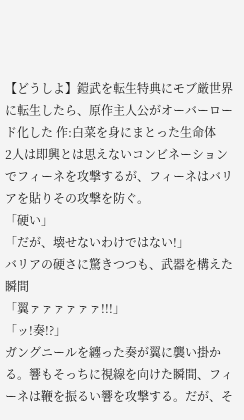【どうしよ】鎧武を転生特典にモブ厳世界に転生したら、原作主人公がオーバーロード化した 作:白菜を身にまとった生命体
2人は即興とは思えないコンビネーションでフィーネを攻撃するが、フィーネはバリアを貼りその攻撃を防ぐ。
「硬い」
「だが、壊せないわけではない!」
バリアの硬さに驚きつつも、武器を構えた瞬間
「翼ァァァァァァ!!!」
「ッ!奏!?」
ガングニールを纏った奏が翼に襲い掛かる。響もそっちに視線を向けた瞬間、フィーネは鞭を振るい響を攻撃する。だが、そ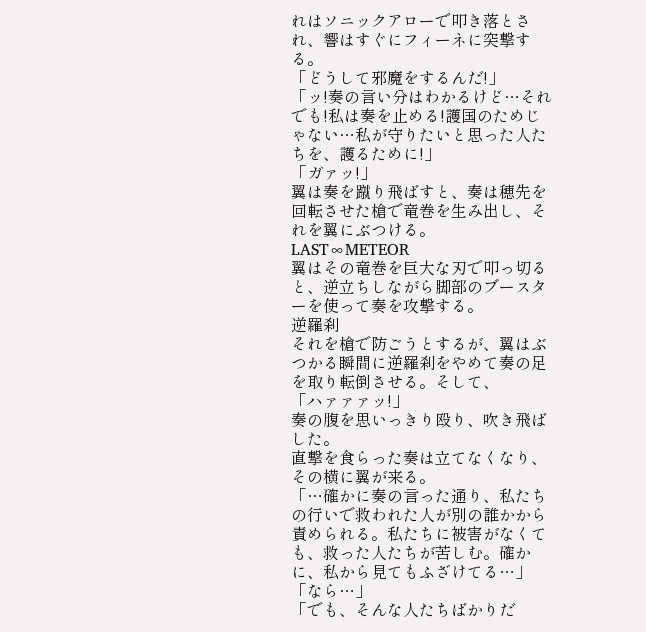れはソニックアローで叩き落とされ、響はすぐにフィーネに突撃する。
「どうして邪魔をするんだ!」
「ッ!奏の言い分はわかるけど…それでも!私は奏を止める!護国のためじゃない…私が守りたいと思った人たちを、護るために!」
「ガァッ!」
翼は奏を蹴り飛ばすと、奏は穂先を回転させた槍で竜巻を生み出し、それを翼にぶつける。
LAST∞METEOR
翼はその竜巻を巨大な刃で叩っ切ると、逆立ちしながら脚部のブースターを使って奏を攻撃する。
逆羅刹
それを槍で防ごうとするが、翼はぶつかる瞬間に逆羅刹をやめて奏の足を取り転倒させる。そして、
「ハァァァッ!」
奏の腹を思いっきり殴り、吹き飛ばした。
直撃を食らった奏は立てなくなり、その横に翼が来る。
「…確かに奏の言った通り、私たちの行いで救われた人が別の誰かから責められる。私たちに被害がなくても、救った人たちが苦しむ。確かに、私から見てもふざけてる…」
「なら…」
「でも、そんな人たちばかりだ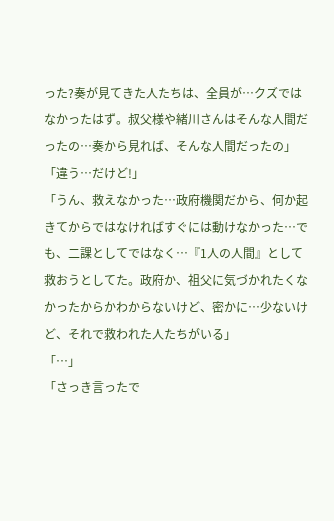った?奏が見てきた人たちは、全員が…クズではなかったはず。叔父様や緒川さんはそんな人間だったの…奏から見れば、そんな人間だったの」
「違う…だけど!」
「うん、救えなかった…政府機関だから、何か起きてからではなければすぐには動けなかった…でも、二課としてではなく…『1人の人間』として救おうとしてた。政府か、祖父に気づかれたくなかったからかわからないけど、密かに…少ないけど、それで救われた人たちがいる」
「…」
「さっき言ったで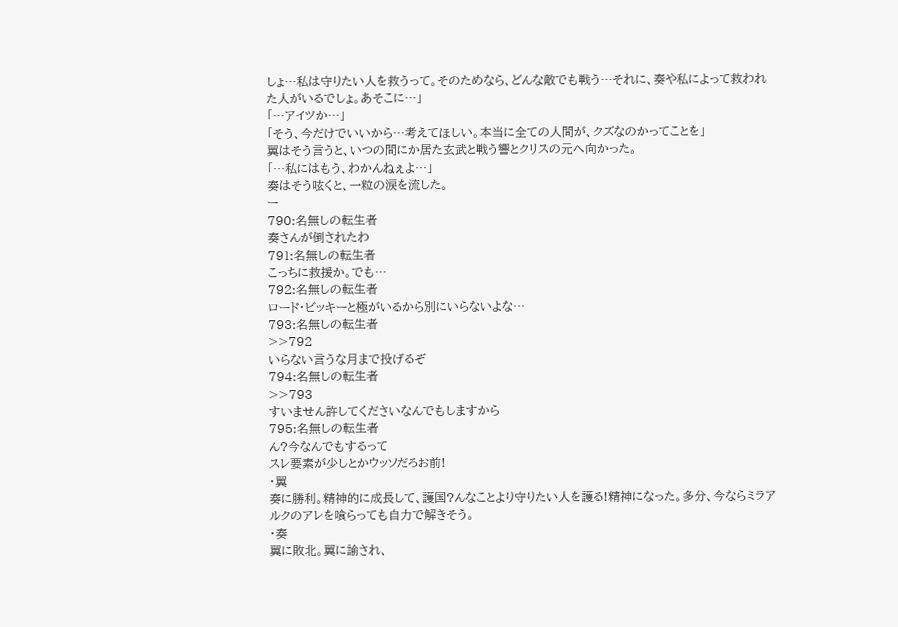しょ…私は守りたい人を救うって。そのためなら、どんな敵でも戦う…それに、奏や私によって救われた人がいるでしょ。あそこに…」
「…アイツか…」
「そう、今だけでいいから…考えてほしい。本当に全ての人間が、クズなのかってことを」
翼はそう言うと、いつの間にか居た玄武と戦う響とクリスの元へ向かった。
「…私にはもう、わかんねぇよ…」
奏はそう呟くと、一粒の涙を流した。
ー
790:名無しの転生者
奏さんが倒されたわ
791:名無しの転生者
こっちに救援か。でも…
792:名無しの転生者
ロード・ビッキーと極がいるから別にいらないよな…
793:名無しの転生者
>>792
いらない言うな月まで投げるぞ
794:名無しの転生者
>>793
すいません許してくださいなんでもしますから
795:名無しの転生者
ん?今なんでもするって
スレ要素が少しとかウッソだろお前!
・翼
奏に勝利。精神的に成長して、護国?んなことより守りたい人を護る!精神になった。多分、今ならミラアルクのアレを喰らっても自力で解きそう。
・奏
翼に敗北。翼に諭され、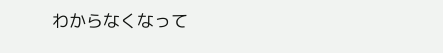わからなくなって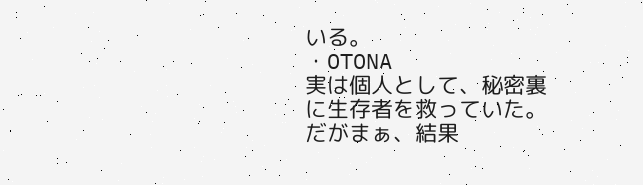いる。
・OTONA
実は個人として、秘密裏に生存者を救っていた。だがまぁ、結果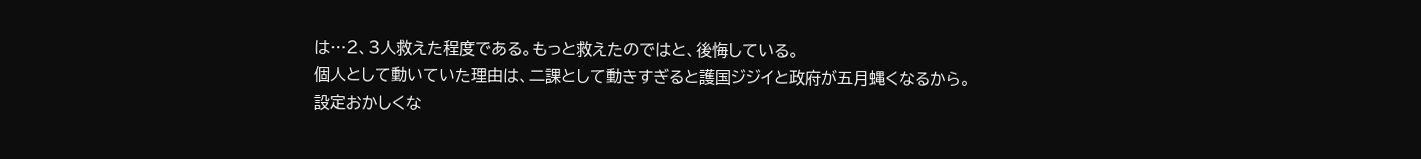は…2、3人救えた程度である。もっと救えたのではと、後悔している。
個人として動いていた理由は、二課として動きすぎると護国ジジイと政府が五月蝿くなるから。
設定おかしくな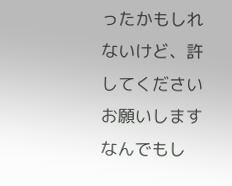ったかもしれないけど、許してくださいお願いしますなんでもし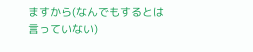ますから(なんでもするとは言っていない)